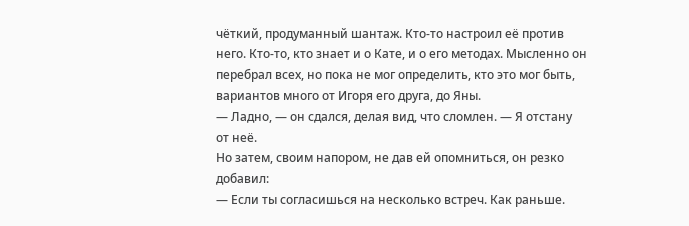чёткий, продуманный шантаж. Кто-то настроил её против него. Кто-то, кто знает и о Кате, и о его методах. Мысленно он перебрал всех, но пока не мог определить, кто это мог быть, вариантов много от Игоря его друга, до Яны.
— Ладно, — он сдался, делая вид, что сломлен. — Я отстану от неё.
Но затем, своим напором, не дав ей опомниться, он резко добавил:
— Если ты согласишься на несколько встреч. Как раньше.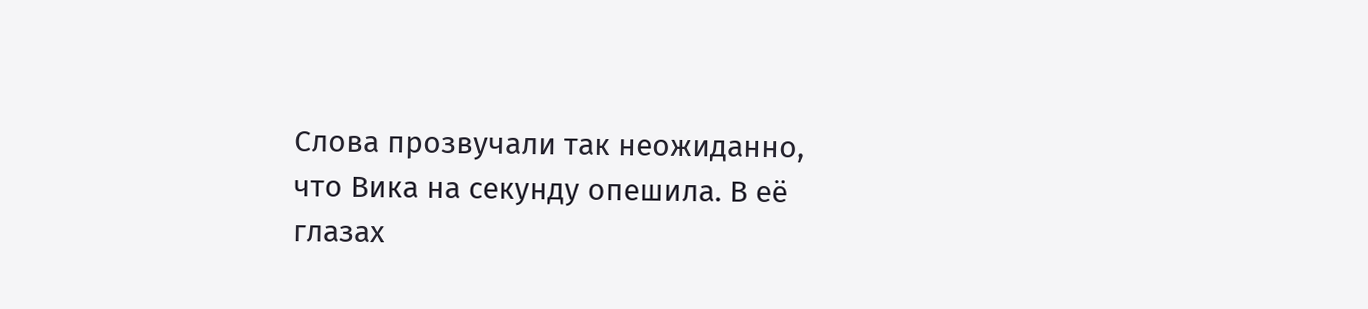Слова прозвучали так неожиданно, что Вика на секунду опешила. В её глазах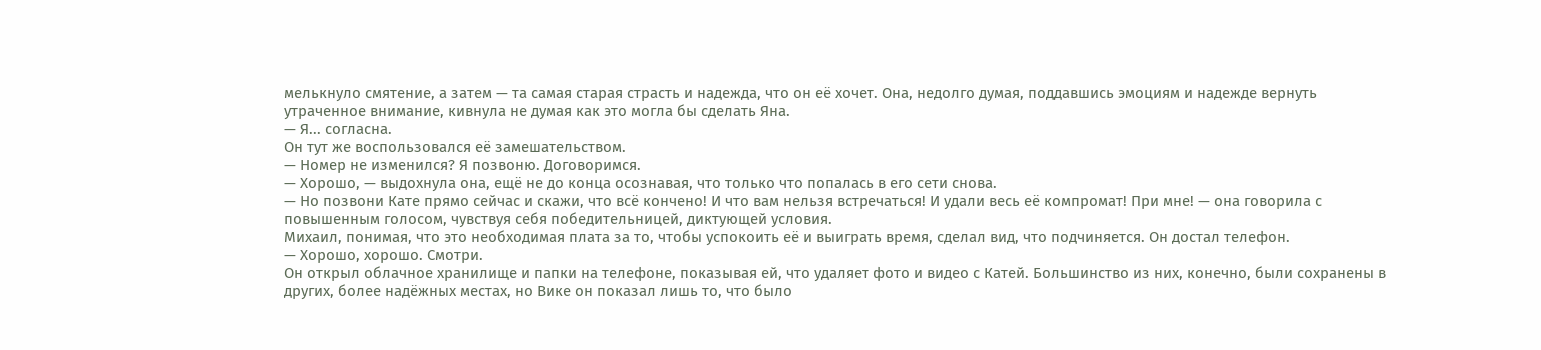мелькнуло смятение, а затем — та самая старая страсть и надежда, что он её хочет. Она, недолго думая, поддавшись эмоциям и надежде вернуть утраченное внимание, кивнула не думая как это могла бы сделать Яна.
— Я... согласна.
Он тут же воспользовался её замешательством.
— Номер не изменился? Я позвоню. Договоримся.
— Хорошо, — выдохнула она, ещё не до конца осознавая, что только что попалась в его сети снова.
— Но позвони Кате прямо сейчас и скажи, что всё кончено! И что вам нельзя встречаться! И удали весь её компромат! При мне! — она говорила с повышенным голосом, чувствуя себя победительницей, диктующей условия.
Михаил, понимая, что это необходимая плата за то, чтобы успокоить её и выиграть время, сделал вид, что подчиняется. Он достал телефон.
— Хорошо, хорошо. Смотри.
Он открыл облачное хранилище и папки на телефоне, показывая ей, что удаляет фото и видео с Катей. Большинство из них, конечно, были сохранены в других, более надёжных местах, но Вике он показал лишь то, что было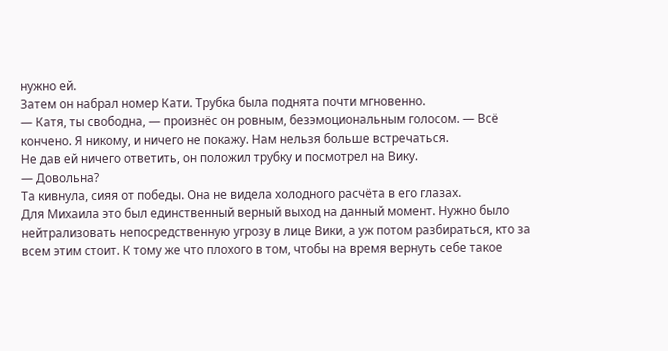нужно ей.
Затем он набрал номер Кати. Трубка была поднята почти мгновенно.
— Катя, ты свободна, — произнёс он ровным, безэмоциональным голосом. — Всё кончено. Я никому, и ничего не покажу. Нам нельзя больше встречаться.
Не дав ей ничего ответить, он положил трубку и посмотрел на Вику.
— Довольна?
Та кивнула, сияя от победы. Она не видела холодного расчёта в его глазах.
Для Михаила это был единственный верный выход на данный момент. Нужно было нейтрализовать непосредственную угрозу в лице Вики, а уж потом разбираться, кто за всем этим стоит. К тому же что плохого в том, чтобы на время вернуть себе такое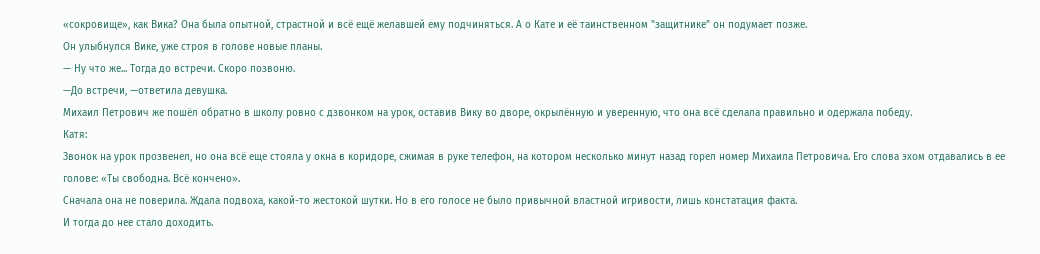«сокровище», как Вика? Она была опытной, страстной и всё ещё желавшей ему подчиняться. А о Кате и её таинственном "защитнике" он подумает позже.
Он улыбнулся Вике, уже строя в голове новые планы.
— Ну что же... Тогда до встречи. Скоро позвоню.
—До встречи, —ответила девушка.
Михаил Петрович же пошёл обратно в школу ровно с дзвонком на урок, оставив Вику во дворе, окрылённую и уверенную, что она всё сделала правильно и одержала победу.
Катя:
Звонок на урок прозвенел, но она всё еще стояла у окна в коридоре, сжимая в руке телефон, на котором несколько минут назад горел номер Михаила Петровича. Его слова эхом отдавались в ее голове: «Ты свободна. Всё кончено».
Сначала она не поверила. Ждала подвоха, какой-то жестокой шутки. Но в его голосе не было привычной властной игривости, лишь констатация факта.
И тогда до нее стало доходить.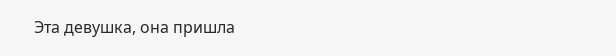Эта девушка, она пришла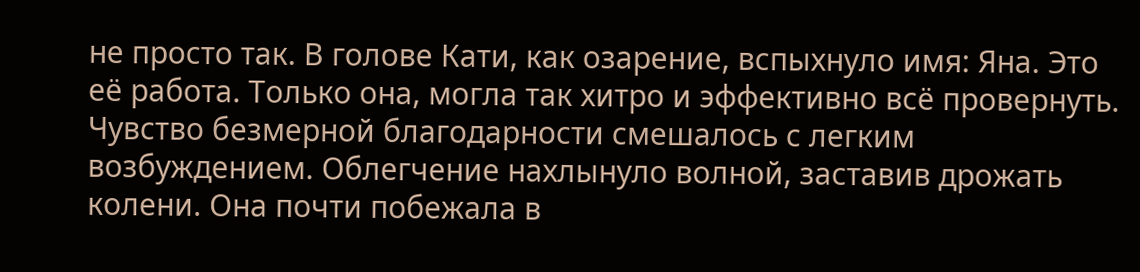не просто так. В голове Кати, как озарение, вспыхнуло имя: Яна. Это её работа. Только она, могла так хитро и эффективно всё провернуть. Чувство безмерной благодарности смешалось с легким возбуждением. Облегчение нахлынуло волной, заставив дрожать колени. Она почти побежала в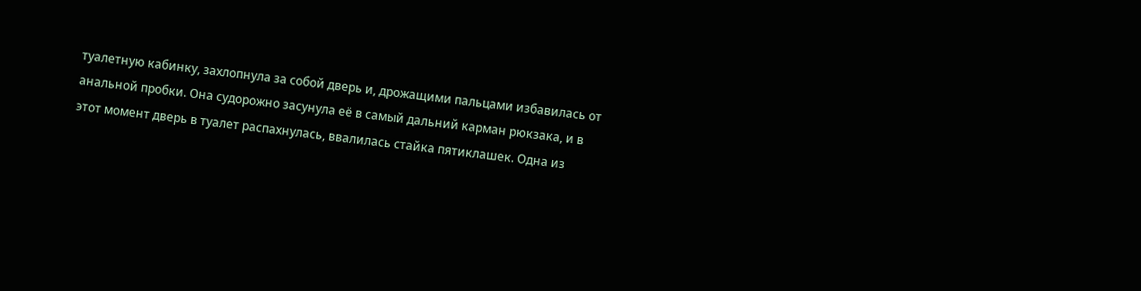туалетную кабинку, захлопнула за собой дверь и, дрожащими пальцами избавилась от анальной пробки. Она судорожно засунула её в самый дальний карман рюкзака, и в этот момент дверь в туалет распахнулась, ввалилась стайка пятиклашек. Одна из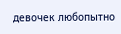девочек любопытно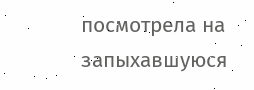посмотрела на запыхавшуюся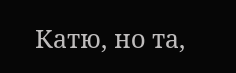Катю, но та,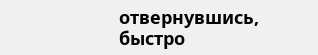отвернувшись, быстро